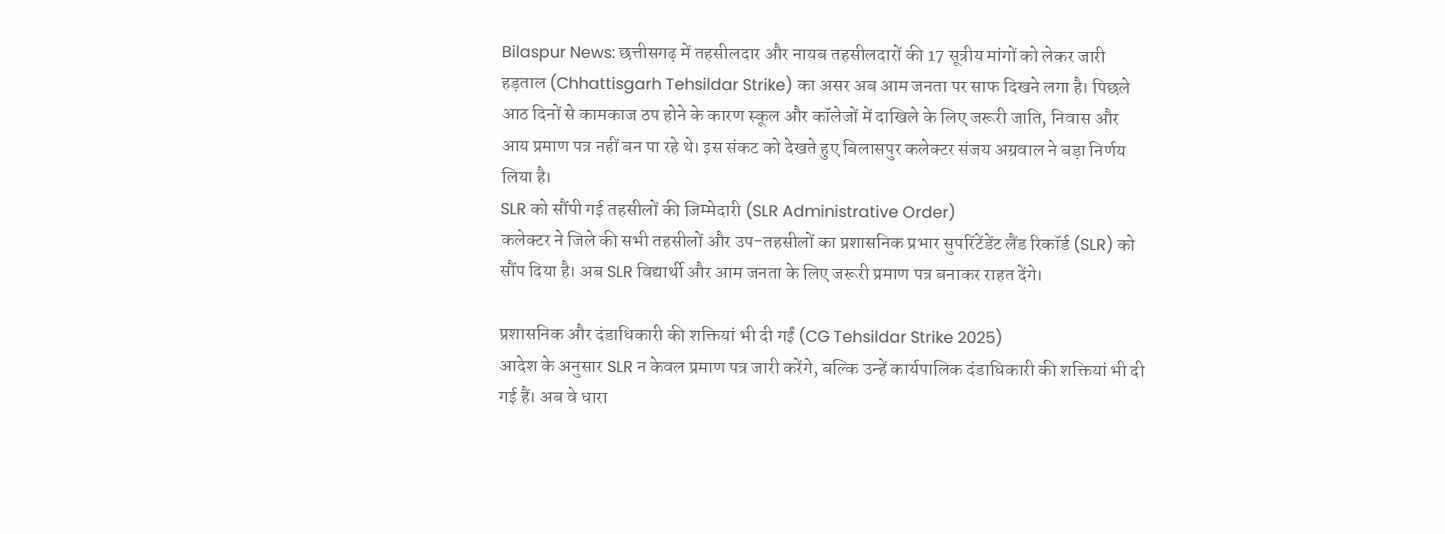Bilaspur News: छत्तीसगढ़ में तहसीलदार और नायब तहसीलदारों की 17 सूत्रीय मांगों को लेकर जारी हड़ताल (Chhattisgarh Tehsildar Strike) का असर अब आम जनता पर साफ दिखने लगा है। पिछले आठ दिनों से कामकाज ठप होने के कारण स्कूल और कॉलेजों में दाखिले के लिए जरूरी जाति, निवास और आय प्रमाण पत्र नहीं बन पा रहे थे। इस संकट को देखते हुए बिलासपुर कलेक्टर संजय अग्रवाल ने बड़ा निर्णय लिया है।
SLR को सौंपी गई तहसीलों की जिम्मेदारी (SLR Administrative Order)
कलेक्टर ने जिले की सभी तहसीलों और उप-तहसीलों का प्रशासनिक प्रभार सुपरिंटेंडेंट लैंड रिकॉर्ड (SLR) को सौंप दिया है। अब SLR विद्यार्थी और आम जनता के लिए जरूरी प्रमाण पत्र बनाकर राहत देंगे।

प्रशासनिक और दंडाधिकारी की शक्तियां भी दी गईं (CG Tehsildar Strike 2025)
आदेश के अनुसार SLR न केवल प्रमाण पत्र जारी करेंगे, बल्कि उन्हें कार्यपालिक दंडाधिकारी की शक्तियां भी दी गई हैं। अब वे धारा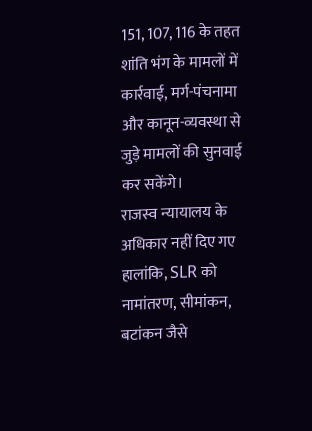151, 107, 116 के तहत शांति भंग के मामलों में कार्रवाई, मर्ग-पंचनामा और कानून-व्यवस्था से जुड़े मामलों की सुनवाई कर सकेंगे।
राजस्व न्यायालय के अधिकार नहीं दिए गए
हालांकि, SLR को नामांतरण, सीमांकन, बटांकन जैसे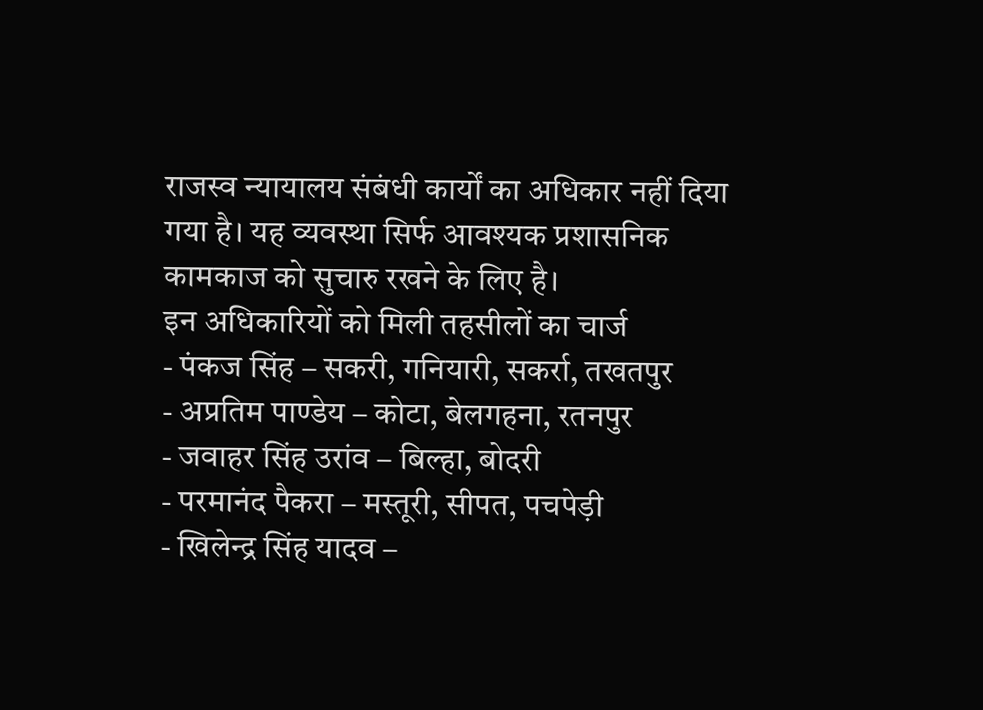राजस्व न्यायालय संबंधी कार्यों का अधिकार नहीं दिया गया है। यह व्यवस्था सिर्फ आवश्यक प्रशासनिक कामकाज को सुचारु रखने के लिए है।
इन अधिकारियों को मिली तहसीलों का चार्ज
- पंकज सिंह – सकरी, गनियारी, सकर्रा, तखतपुर
- अप्रतिम पाण्डेय – कोटा, बेलगहना, रतनपुर
- जवाहर सिंह उरांव – बिल्हा, बोदरी
- परमानंद पैकरा – मस्तूरी, सीपत, पचपेड़ी
- खिलेन्द्र सिंह यादव –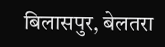बिलासपुर, बेलतरा